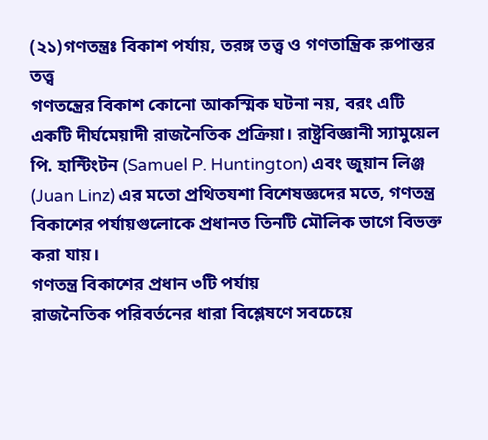(২১)গণতন্ত্রঃ বিকাশ পর্যায়, তরঙ্গ তত্ত্ব ও গণতান্ত্রিক রুপান্তর তত্ত্ব
গণতন্ত্রের বিকাশ কোনো আকস্মিক ঘটনা নয়, বরং এটি একটি দীর্ঘমেয়াদী রাজনৈতিক প্রক্রিয়া। রাষ্ট্রবিজ্ঞানী স্যামুয়েল পি. হান্টিংটন (Samuel P. Huntington) এবং জুয়ান লিঞ্জ (Juan Linz) এর মতো প্রথিতযশা বিশেষজ্ঞদের মতে, গণতন্ত্র বিকাশের পর্যায়গুলোকে প্রধানত তিনটি মৌলিক ভাগে বিভক্ত করা যায়।
গণতন্ত্র বিকাশের প্রধান ৩টি পর্যায়
রাজনৈতিক পরিবর্তনের ধারা বিশ্লেষণে সবচেয়ে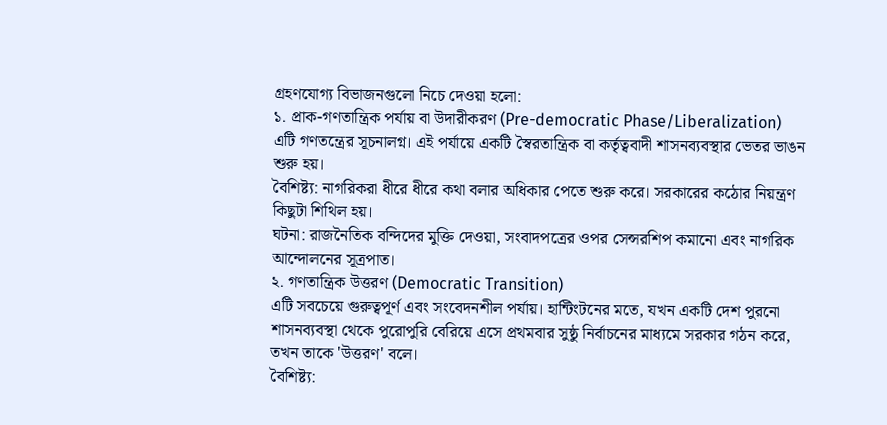গ্রহণযোগ্য বিভাজনগুলো নিচে দেওয়া হলো:
১. প্রাক-গণতান্ত্রিক পর্যায় বা উদারীকরণ (Pre-democratic Phase/Liberalization)
এটি গণতন্ত্রের সূচনালগ্ন। এই পর্যায়ে একটি স্বৈরতান্ত্রিক বা কর্তৃত্ববাদী শাসনব্যবস্থার ভেতর ভাঙন শুরু হয়।
বৈশিষ্ট্য: নাগরিকরা ধীরে ধীরে কথা বলার অধিকার পেতে শুরু করে। সরকারের কঠোর নিয়ন্ত্রণ কিছুটা শিথিল হয়।
ঘটনা: রাজনৈতিক বন্দিদের মুক্তি দেওয়া, সংবাদপত্রের ওপর সেন্সরশিপ কমানো এবং নাগরিক আন্দোলনের সূত্রপাত।
২. গণতান্ত্রিক উত্তরণ (Democratic Transition)
এটি সবচেয়ে গুরুত্বপূর্ণ এবং সংবেদনশীল পর্যায়। হান্টিংটনের মতে, যখন একটি দেশ পুরনো শাসনব্যবস্থা থেকে পুরোপুরি বেরিয়ে এসে প্রথমবার সুষ্ঠু নির্বাচনের মাধ্যমে সরকার গঠন করে, তখন তাকে 'উত্তরণ' বলে।
বৈশিষ্ট্য: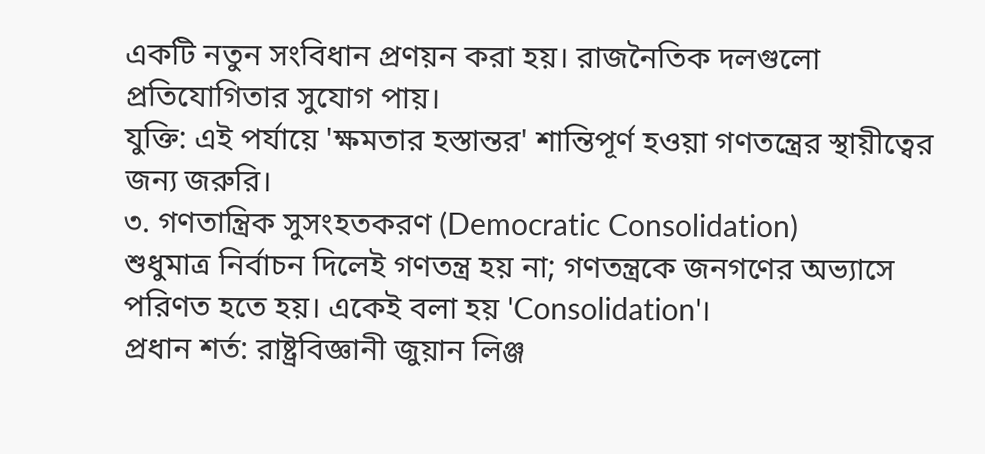একটি নতুন সংবিধান প্রণয়ন করা হয়। রাজনৈতিক দলগুলো প্রতিযোগিতার সুযোগ পায়।
যুক্তি: এই পর্যায়ে 'ক্ষমতার হস্তান্তর' শান্তিপূর্ণ হওয়া গণতন্ত্রের স্থায়ীত্বের জন্য জরুরি।
৩. গণতান্ত্রিক সুসংহতকরণ (Democratic Consolidation)
শুধুমাত্র নির্বাচন দিলেই গণতন্ত্র হয় না; গণতন্ত্রকে জনগণের অভ্যাসে পরিণত হতে হয়। একেই বলা হয় 'Consolidation'।
প্রধান শর্ত: রাষ্ট্রবিজ্ঞানী জুয়ান লিঞ্জ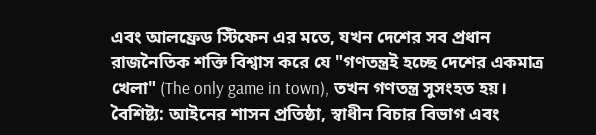এবং আলফ্রেড স্টিফেন এর মতে, যখন দেশের সব প্রধান রাজনৈতিক শক্তি বিশ্বাস করে যে "গণতন্ত্রই হচ্ছে দেশের একমাত্র খেলা" (The only game in town), তখন গণতন্ত্র সুসংহত হয়।
বৈশিষ্ট্য: আইনের শাসন প্রতিষ্ঠা, স্বাধীন বিচার বিভাগ এবং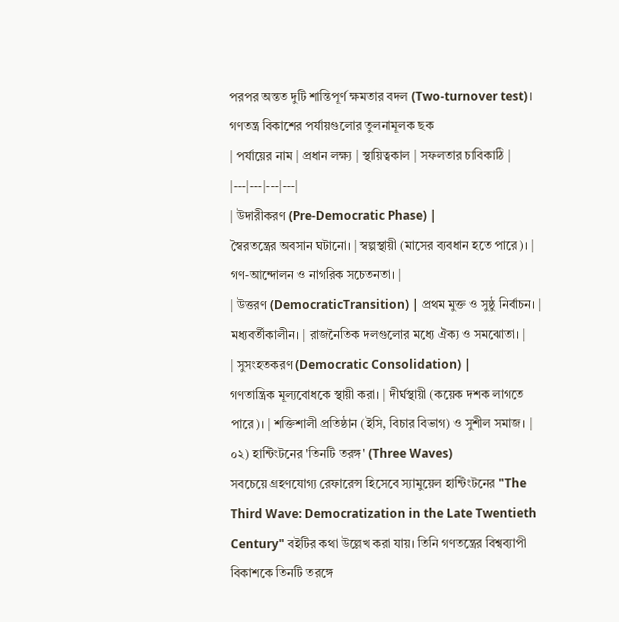পরপর অন্তত দুটি শান্তিপূর্ণ ক্ষমতার বদল (Two-turnover test)।
গণতন্ত্র বিকাশের পর্যায়গুলোর তুলনামূলক ছক
| পর্যায়ের নাম | প্রধান লক্ষ্য | স্থায়িত্বকাল | সফলতার চাবিকাঠি |
|---|---|---|---|
| উদারীকরণ (Pre-Democratic Phase) |
স্বৈরতন্ত্রের অবসান ঘটানো। | স্বল্পস্থায়ী (মাসের ব্যবধান হতে পারে)। | গণ-আন্দোলন ও নাগরিক সচেতনতা। |
| উত্তরণ (DemocraticTransition) | প্রথম মুক্ত ও সুষ্ঠু নির্বাচন। | মধ্যবর্তীকালীন। | রাজনৈতিক দলগুলোর মধ্যে ঐক্য ও সমঝোতা। |
| সুসংহতকরণ (Democratic Consolidation) |
গণতান্ত্রিক মূল্যবোধকে স্থায়ী করা। | দীর্ঘস্থায়ী (কয়েক দশক লাগতে পারে)। | শক্তিশালী প্রতিষ্ঠান (ইসি, বিচার বিভাগ) ও সুশীল সমাজ। |
০২) হান্টিংটনের 'তিনটি তরঙ্গ' (Three Waves)
সবচেয়ে গ্রহণযোগ্য রেফারেন্স হিসেবে স্যামুয়েল হান্টিংটনের "The Third Wave: Democratization in the Late Twentieth Century" বইটির কথা উল্লেখ করা যায়। তিনি গণতন্ত্রের বিশ্বব্যাপী বিকাশকে তিনটি তরঙ্গে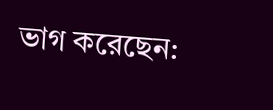ভাগ করেছেন: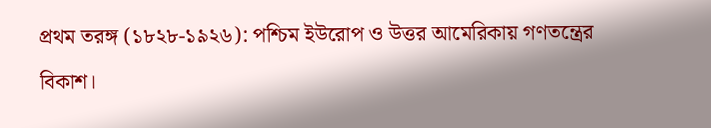প্রথম তরঙ্গ (১৮২৮-১৯২৬): পশ্চিম ইউরোপ ও উত্তর আমেরিকায় গণতন্ত্রের বিকাশ।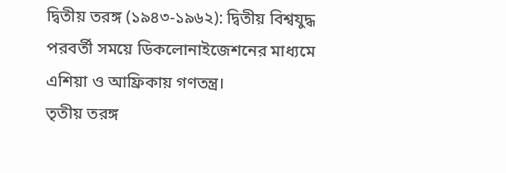দ্বিতীয় তরঙ্গ (১৯৪৩-১৯৬২): দ্বিতীয় বিশ্বযুদ্ধ পরবর্তী সময়ে ডিকলোনাইজেশনের মাধ্যমে এশিয়া ও আফ্রিকায় গণতন্ত্র।
তৃতীয় তরঙ্গ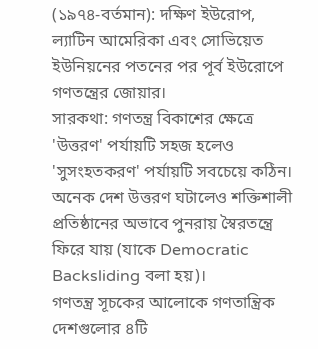(১৯৭৪-বর্তমান): দক্ষিণ ইউরোপ, ল্যাটিন আমেরিকা এবং সোভিয়েত ইউনিয়নের পতনের পর পূর্ব ইউরোপে গণতন্ত্রের জোয়ার।
সারকথা: গণতন্ত্র বিকাশের ক্ষেত্রে 'উত্তরণ' পর্যায়টি সহজ হলেও 'সুসংহতকরণ' পর্যায়টি সবচেয়ে কঠিন। অনেক দেশ উত্তরণ ঘটালেও শক্তিশালী প্রতিষ্ঠানের অভাবে পুনরায় স্বৈরতন্ত্রে ফিরে যায় (যাকে Democratic Backsliding বলা হয়)।
গণতন্ত্র সূচকের আলোকে গণতান্ত্রিক দেশগুলোর ৪টি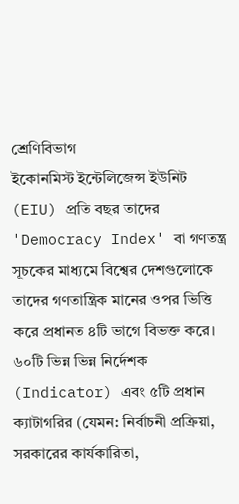শ্রেণিবিভাগ
ইকোনমিস্ট ইন্টেলিজেন্স ইউনিট (EIU) প্রতি বছর তাদের 'Democracy Index' বা গণতন্ত্র সূচকের মাধ্যমে বিশ্বের দেশগুলোকে তাদের গণতান্ত্রিক মানের ওপর ভিত্তি করে প্রধানত ৪টি ভাগে বিভক্ত করে। ৬০টি ভিন্ন ভিন্ন নির্দেশক (Indicator) এবং ৫টি প্রধান ক্যাটাগরির (যেমন: নির্বাচনী প্রক্রিয়া, সরকারের কার্যকারিতা,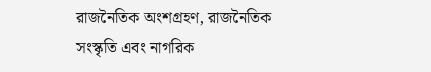রাজনৈতিক অংশগ্রহণ, রাজনৈতিক সংস্কৃতি এবং নাগরিক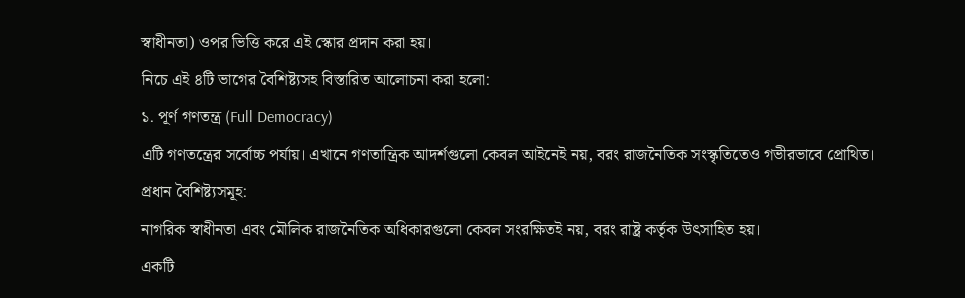স্বাধীনতা) ওপর ভিত্তি করে এই স্কোর প্রদান করা হয়।
নিচে এই ৪টি ভাগের বৈশিষ্ট্যসহ বিস্তারিত আলোচনা করা হলো:
১. পূর্ণ গণতন্ত্র (Full Democracy)
এটি গণতন্ত্রের সর্বোচ্চ পর্যায়। এখানে গণতান্ত্রিক আদর্শগুলো কেবল আইনেই নয়, বরং রাজনৈতিক সংস্কৃতিতেও গভীরভাবে প্রোথিত।
প্রধান বৈশিষ্ট্যসমূহ:
নাগরিক স্বাধীনতা এবং মৌলিক রাজনৈতিক অধিকারগুলো কেবল সংরক্ষিতই নয়, বরং রাষ্ট্র কর্তৃক উৎসাহিত হয়।
একটি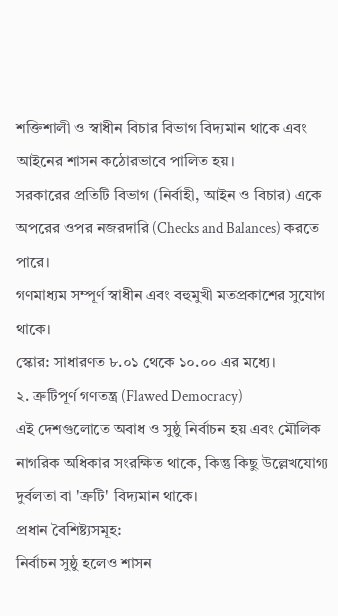শক্তিশালী ও স্বাধীন বিচার বিভাগ বিদ্যমান থাকে এবং আইনের শাসন কঠোরভাবে পালিত হয়।
সরকারের প্রতিটি বিভাগ (নির্বাহী, আইন ও বিচার) একে অপরের ওপর নজরদারি (Checks and Balances) করতে পারে।
গণমাধ্যম সম্পূর্ণ স্বাধীন এবং বহুমুখী মতপ্রকাশের সুযোগ থাকে।
স্কোর: সাধারণত ৮.০১ থেকে ১০.০০ এর মধ্যে।
২. ত্রুটিপূর্ণ গণতন্ত্র (Flawed Democracy)
এই দেশগুলোতে অবাধ ও সুষ্ঠু নির্বাচন হয় এবং মৌলিক নাগরিক অধিকার সংরক্ষিত থাকে, কিন্তু কিছু উল্লেখযোগ্য দুর্বলতা বা 'ত্রুটি' বিদ্যমান থাকে।
প্রধান বৈশিষ্ট্যসমূহ:
নির্বাচন সুষ্ঠু হলেও শাসন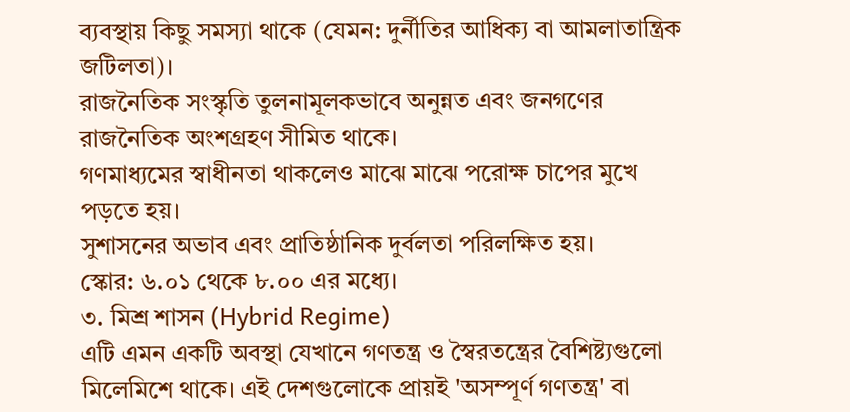ব্যবস্থায় কিছু সমস্যা থাকে (যেমন: দুর্নীতির আধিক্য বা আমলাতান্ত্রিক জটিলতা)।
রাজনৈতিক সংস্কৃতি তুলনামূলকভাবে অনুন্নত এবং জনগণের রাজনৈতিক অংশগ্রহণ সীমিত থাকে।
গণমাধ্যমের স্বাধীনতা থাকলেও মাঝে মাঝে পরোক্ষ চাপের মুখে পড়তে হয়।
সুশাসনের অভাব এবং প্রাতিষ্ঠানিক দুর্বলতা পরিলক্ষিত হয়।
স্কোর: ৬.০১ থেকে ৮.০০ এর মধ্যে।
৩. মিশ্র শাসন (Hybrid Regime)
এটি এমন একটি অবস্থা যেখানে গণতন্ত্র ও স্বৈরতন্ত্রের বৈশিষ্ট্যগুলো মিলেমিশে থাকে। এই দেশগুলোকে প্রায়ই 'অসম্পূর্ণ গণতন্ত্র' বা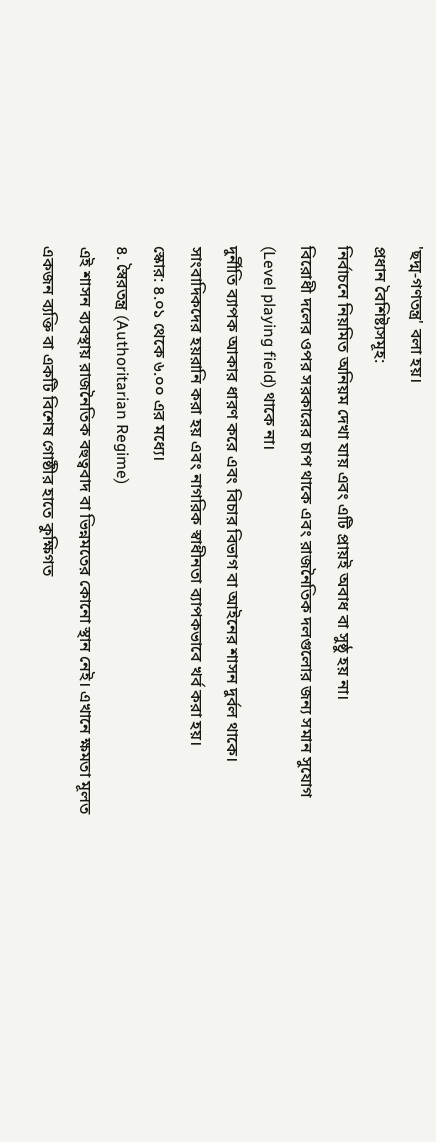'ছদ্ম-গণতন্ত্র' বলা হয়।
প্রধান বৈশিষ্ট্যসমূহ:
নির্বাচনে নিয়মিত অনিয়ম দেখা যায় এবং এটি প্রায়ই অবাধ বা সুষ্ঠু হয় না।
বিরোধী দলের ওপর সরকারের চাপ থাকে এবং রাজনৈতিক দলগুলোর জন্য সমান সুযোগ (Level playing field) থাকে না।
দুর্নীতি ব্যাপক আকার ধারণ করে এবং বিচার বিভাগ বা আইনের শাসন দুর্বল থাকে।
সাংবাদিকদের হয়রানি করা হয় এবং নাগরিক স্বাধীনতা ব্যাপকভাবে খর্ব করা হয়।
স্কোর: ৪.০১ থেকে ৬.০০ এর মধ্যে।
৪. স্বৈরতন্ত্র (Authoritarian Regime)
এই শাসন ব্যবস্থায় রাজনৈতিক বহুত্ববাদ বা ভিন্নমতের কোনো স্থান নেই। এখানে ক্ষমতা মূলত একজন ব্যক্তি বা একটি বিশেষ গোষ্ঠীর হাতে কুক্ষিগত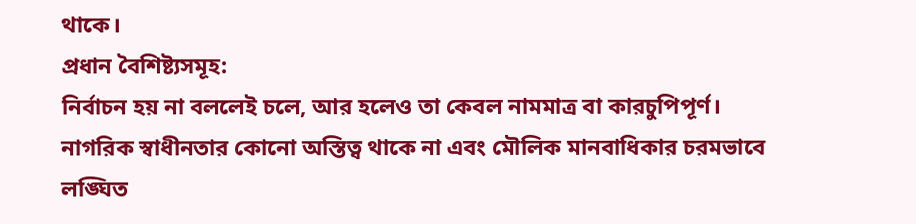থাকে।
প্রধান বৈশিষ্ট্যসমূহ:
নির্বাচন হয় না বললেই চলে, আর হলেও তা কেবল নামমাত্র বা কারচুপিপূর্ণ।
নাগরিক স্বাধীনতার কোনো অস্তিত্ব থাকে না এবং মৌলিক মানবাধিকার চরমভাবে লঙ্ঘিত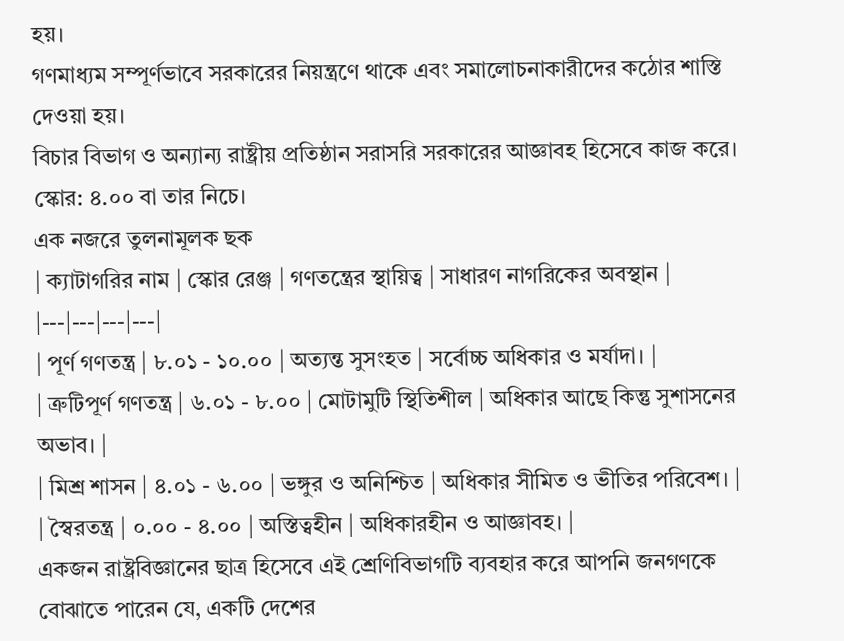হয়।
গণমাধ্যম সম্পূর্ণভাবে সরকারের নিয়ন্ত্রণে থাকে এবং সমালোচনাকারীদের কঠোর শাস্তি দেওয়া হয়।
বিচার বিভাগ ও অন্যান্য রাষ্ট্রীয় প্রতিষ্ঠান সরাসরি সরকারের আজ্ঞাবহ হিসেবে কাজ করে।
স্কোর: ৪.০০ বা তার নিচে।
এক নজরে তুলনামূলক ছক
| ক্যাটাগরির নাম | স্কোর রেঞ্জ | গণতন্ত্রের স্থায়িত্ব | সাধারণ নাগরিকের অবস্থান |
|---|---|---|---|
| পূর্ণ গণতন্ত্র | ৮.০১ - ১০.০০ | অত্যন্ত সুসংহত | সর্বোচ্চ অধিকার ও মর্যাদা। |
| ত্রুটিপূর্ণ গণতন্ত্র | ৬.০১ - ৮.০০ | মোটামুটি স্থিতিশীল | অধিকার আছে কিন্তু সুশাসনের অভাব। |
| মিশ্র শাসন | ৪.০১ - ৬.০০ | ভঙ্গুর ও অনিশ্চিত | অধিকার সীমিত ও ভীতির পরিবেশ। |
| স্বৈরতন্ত্র | ০.০০ - ৪.০০ | অস্তিত্বহীন | অধিকারহীন ও আজ্ঞাবহ। |
একজন রাষ্ট্রবিজ্ঞানের ছাত্র হিসেবে এই শ্রেণিবিভাগটি ব্যবহার করে আপনি জনগণকে বোঝাতে পারেন যে, একটি দেশের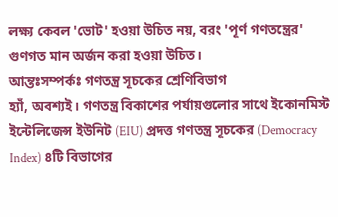লক্ষ্য কেবল 'ভোট' হওয়া উচিত নয়, বরং 'পূর্ণ গণতন্ত্রের' গুণগত মান অর্জন করা হওয়া উচিত।
আন্তঃসম্পর্কঃ গণতন্ত্র সূচকের শ্রেণিবিভাগ
হ্যাঁ, অবশ্যই। গণতন্ত্র বিকাশের পর্যায়গুলোর সাথে ইকোনমিস্ট ইন্টেলিজেন্স ইউনিট (EIU) প্রদত্ত গণতন্ত্র সূচকের (Democracy Index) ৪টি বিভাগের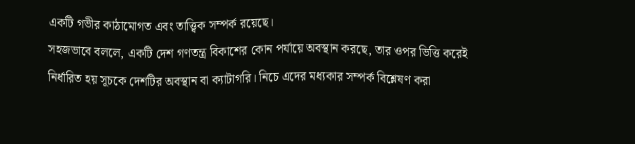একটি গভীর কাঠামোগত এবং তাত্ত্বিক সম্পর্ক রয়েছে।
সহজভাবে বললে, একটি দেশ গণতন্ত্র বিকাশের কোন পর্যায়ে অবস্থান করছে, তার ওপর ভিত্তি করেই নির্ধারিত হয় সূচকে দেশটির অবস্থান বা ক্যাটাগরি। নিচে এদের মধ্যকার সম্পর্ক বিশ্লেষণ করা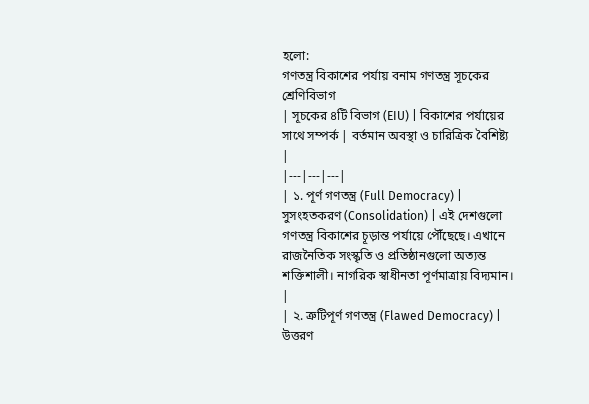হলো:
গণতন্ত্র বিকাশের পর্যায় বনাম গণতন্ত্র সূচকের শ্রেণিবিভাগ
| সূচকের ৪টি বিভাগ (EIU) | বিকাশের পর্যায়ের সাথে সম্পর্ক | বর্তমান অবস্থা ও চারিত্রিক বৈশিষ্ট্য |
|---|---|---|
| ১. পূর্ণ গণতন্ত্র (Full Democracy) |
সুসংহতকরণ (Consolidation) | এই দেশগুলো গণতন্ত্র বিকাশের চূড়ান্ত পর্যায়ে পৌঁছেছে। এখানে রাজনৈতিক সংস্কৃতি ও প্রতিষ্ঠানগুলো অত্যন্ত শক্তিশালী। নাগরিক স্বাধীনতা পূর্ণমাত্রায় বিদ্যমান। |
| ২. ত্রুটিপূর্ণ গণতন্ত্র (Flawed Democracy) |
উত্তরণ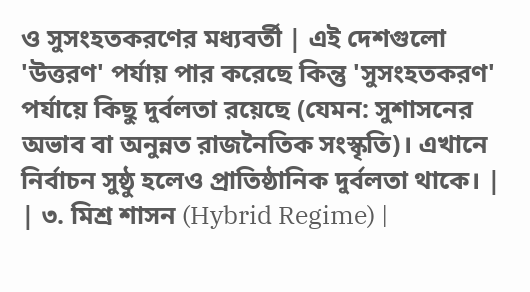ও সুসংহতকরণের মধ্যবর্তী | এই দেশগুলো 'উত্তরণ' পর্যায় পার করেছে কিন্তু 'সুসংহতকরণ' পর্যায়ে কিছু দুর্বলতা রয়েছে (যেমন: সুশাসনের অভাব বা অনুন্নত রাজনৈতিক সংস্কৃতি)। এখানে নির্বাচন সুষ্ঠু হলেও প্রাতিষ্ঠানিক দুর্বলতা থাকে। |
| ৩. মিশ্র শাসন (Hybrid Regime) |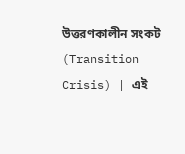উত্তরণকালীন সংকট (Transition Crisis) | এই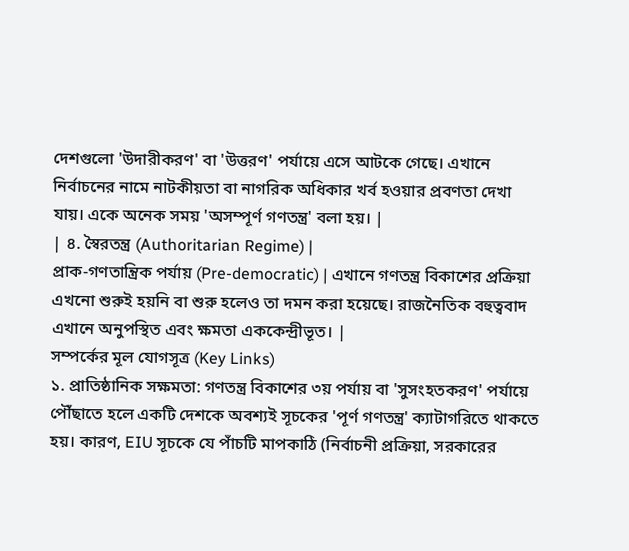দেশগুলো 'উদারীকরণ' বা 'উত্তরণ' পর্যায়ে এসে আটকে গেছে। এখানে নির্বাচনের নামে নাটকীয়তা বা নাগরিক অধিকার খর্ব হওয়ার প্রবণতা দেখা যায়। একে অনেক সময় 'অসম্পূর্ণ গণতন্ত্র' বলা হয়। |
| ৪. স্বৈরতন্ত্র (Authoritarian Regime) |
প্রাক-গণতান্ত্রিক পর্যায় (Pre-democratic) | এখানে গণতন্ত্র বিকাশের প্রক্রিয়া এখনো শুরুই হয়নি বা শুরু হলেও তা দমন করা হয়েছে। রাজনৈতিক বহুত্ববাদ এখানে অনুপস্থিত এবং ক্ষমতা এককেন্দ্রীভূত। |
সম্পর্কের মূল যোগসূত্র (Key Links)
১. প্রাতিষ্ঠানিক সক্ষমতা: গণতন্ত্র বিকাশের ৩য় পর্যায় বা 'সুসংহতকরণ' পর্যায়ে পৌঁছাতে হলে একটি দেশকে অবশ্যই সূচকের 'পূর্ণ গণতন্ত্র' ক্যাটাগরিতে থাকতে হয়। কারণ, EIU সূচকে যে পাঁচটি মাপকাঠি (নির্বাচনী প্রক্রিয়া, সরকারের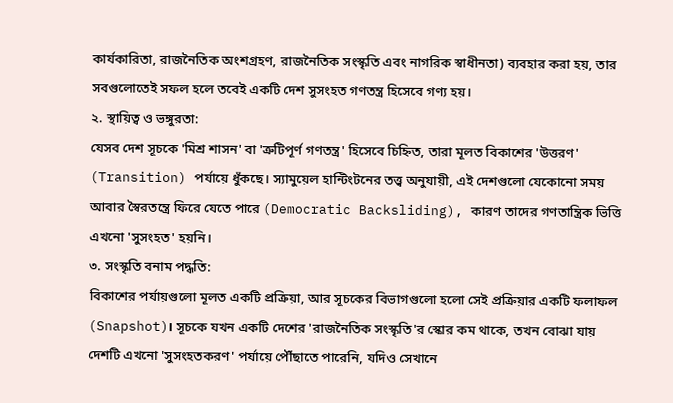কার্যকারিতা, রাজনৈতিক অংশগ্রহণ, রাজনৈতিক সংস্কৃতি এবং নাগরিক স্বাধীনতা) ব্যবহার করা হয়, তার সবগুলোতেই সফল হলে তবেই একটি দেশ সুসংহত গণতন্ত্র হিসেবে গণ্য হয়।
২. স্থায়িত্ব ও ভঙ্গুরতা:
যেসব দেশ সূচকে 'মিশ্র শাসন' বা 'ত্রুটিপূর্ণ গণতন্ত্র' হিসেবে চিহ্নিত, তারা মূলত বিকাশের 'উত্তরণ' (Transition) পর্যায়ে ধুঁকছে। স্যামুয়েল হান্টিংটনের তত্ত্ব অনুযায়ী, এই দেশগুলো যেকোনো সময় আবার স্বৈরতন্ত্রে ফিরে যেতে পারে (Democratic Backsliding), কারণ তাদের গণতান্ত্রিক ভিত্তি এখনো 'সুসংহত' হয়নি।
৩. সংস্কৃতি বনাম পদ্ধতি:
বিকাশের পর্যায়গুলো মূলত একটি প্রক্রিয়া, আর সূচকের বিভাগগুলো হলো সেই প্রক্রিয়ার একটি ফলাফল (Snapshot)। সূচকে যখন একটি দেশের 'রাজনৈতিক সংস্কৃতি'র স্কোর কম থাকে, তখন বোঝা যায় দেশটি এখনো 'সুসংহতকরণ' পর্যায়ে পৌঁছাতে পারেনি, যদিও সেখানে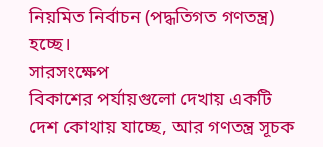নিয়মিত নির্বাচন (পদ্ধতিগত গণতন্ত্র) হচ্ছে।
সারসংক্ষেপ
বিকাশের পর্যায়গুলো দেখায় একটি দেশ কোথায় যাচ্ছে, আর গণতন্ত্র সূচক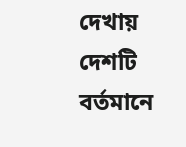দেখায় দেশটি বর্তমানে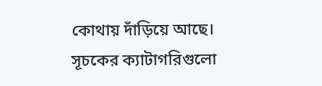কোথায় দাঁড়িয়ে আছে। সূচকের ক্যাটাগরিগুলো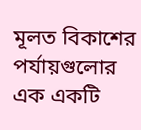মূলত বিকাশের পর্যায়গুলোর এক একটি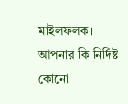মাইলফলক।
আপনার কি নির্দিষ্ট কোনো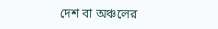দেশ বা অঞ্চলের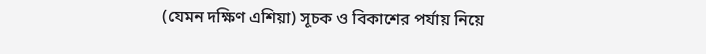(যেমন দক্ষিণ এশিয়া) সূচক ও বিকাশের পর্যায় নিয়ে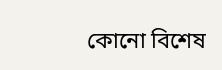কোনো বিশেষ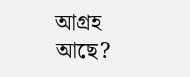আগ্রহ আছে?